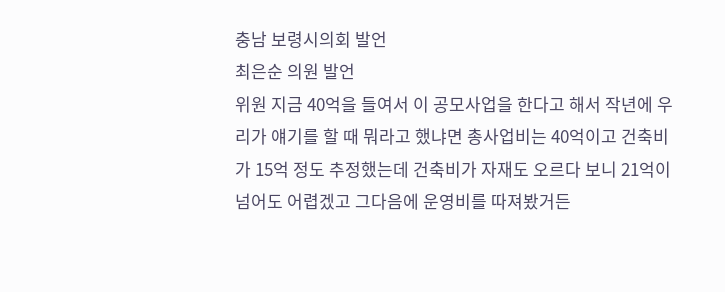충남 보령시의회 발언
최은순 의원 발언
위원 지금 40억을 들여서 이 공모사업을 한다고 해서 작년에 우리가 얘기를 할 때 뭐라고 했냐면 총사업비는 40억이고 건축비가 15억 정도 추정했는데 건축비가 자재도 오르다 보니 21억이 넘어도 어렵겠고 그다음에 운영비를 따져봤거든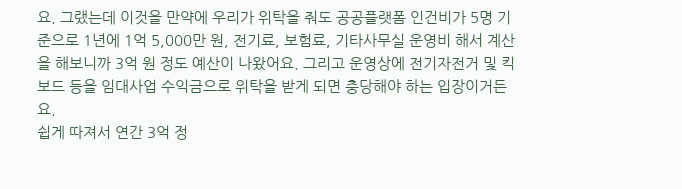요. 그랬는데 이것을 만약에 우리가 위탁을 줘도 공공플랫폼 인건비가 5명 기준으로 1년에 1억 5,000만 원, 전기료, 보험료, 기타사무실 운영비 해서 계산을 해보니까 3억 원 정도 예산이 나왔어요. 그리고 운영상에 전기자전거 및 킥보드 등을 임대사업 수익금으로 위탁을 받게 되면 충당해야 하는 입장이거든요.
쉽게 따져서 연간 3억 정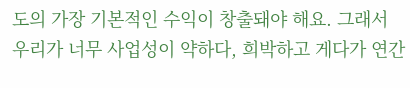도의 가장 기본적인 수익이 창출돼야 해요. 그래서 우리가 너무 사업성이 약하다, 희박하고 게다가 연간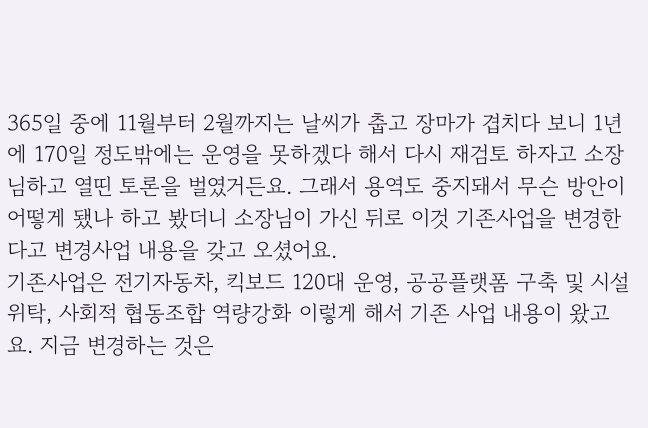365일 중에 11월부터 2월까지는 날씨가 춥고 장마가 겹치다 보니 1년에 170일 정도밖에는 운영을 못하겠다 해서 다시 재검토 하자고 소장님하고 열띤 토론을 벌였거든요. 그래서 용역도 중지돼서 무슨 방안이 어떻게 됐나 하고 봤더니 소장님이 가신 뒤로 이것 기존사업을 변경한다고 변경사업 내용을 갖고 오셨어요.
기존사업은 전기자동차, 킥보드 120대 운영, 공공플랫폼 구축 및 시설위탁, 사회적 협동조합 역량강화 이렇게 해서 기존 사업 내용이 왔고요. 지금 변경하는 것은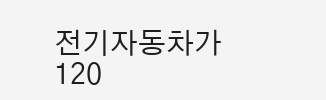전기자동차가 120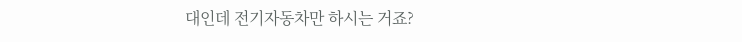대인데 전기자동차만 하시는 거죠?